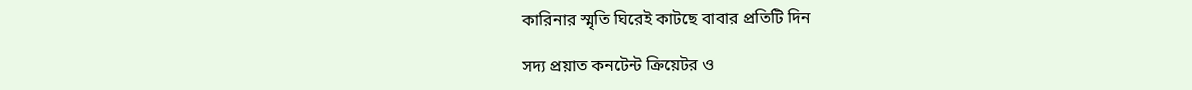কারিনার স্মৃতি ঘিরেই কাটছে বাবার প্রতিটি দিন

সদ্য প্রয়াত কনটেন্ট ক্রিয়েটর ও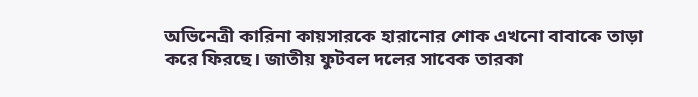অভিনেত্রী কারিনা কায়সারকে হারানোর শোক এখনো বাবাকে তাড়া করে ফিরছে। জাতীয় ফুটবল দলের সাবেক তারকা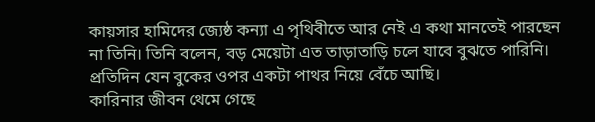কায়সার হামিদের জ্যেষ্ঠ কন্যা এ পৃথিবীতে আর নেই এ কথা মানতেই পারছেন না তিনি। তিনি বলেন, বড় মেয়েটা এত তাড়াতাড়ি চলে যাবে বুঝতে পারিনি। প্রতিদিন যেন বুকের ওপর একটা পাথর নিয়ে বেঁচে আছি।
কারিনার জীবন থেমে গেছে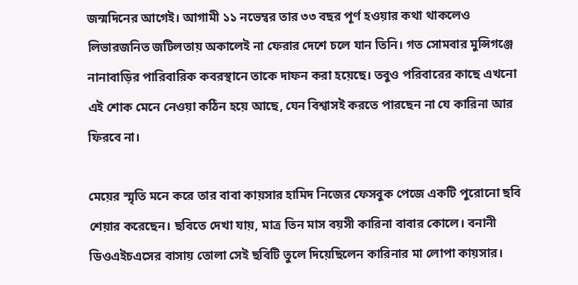জন্মদিনের আগেই। আগামী ১১ নভেম্বর তার ৩৩ বছর পূর্ণ হওয়ার কথা থাকলেও লিভারজনিত জটিলতায় অকালেই না ফেরার দেশে চলে যান তিনি। গত সোমবার মুন্সিগঞ্জে নানাবাড়ির পারিবারিক কবরস্থানে তাকে দাফন করা হয়েছে। তবুও পরিবারের কাছে এখনো এই শোক মেনে নেওয়া কঠিন হয়ে আছে, যেন বিশ্বাসই করতে পারছেন না যে কারিনা আর ফিরবে না।

মেয়ের স্মৃতি মনে করে তার বাবা কায়সার হামিদ নিজের ফেসবুক পেজে একটি পুরোনো ছবি শেয়ার করেছেন। ছবিতে দেখা যায়, মাত্র তিন মাস বয়সী কারিনা বাবার কোলে। বনানী ডিওএইচএসের বাসায় তোলা সেই ছবিটি তুলে দিয়েছিলেন কারিনার মা লোপা কায়সার।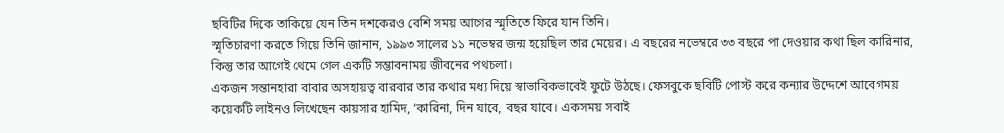ছবিটির দিকে তাকিয়ে যেন তিন দশকেরও বেশি সময় আগের স্মৃতিতে ফিরে যান তিনি।
স্মৃতিচারণা করতে গিয়ে তিনি জানান, ১৯৯৩ সালের ১১ নভেম্বর জন্ম হয়েছিল তার মেয়ের। এ বছরের নভেম্বরে ৩৩ বছরে পা দেওয়ার কথা ছিল কারিনার, কিন্তু তার আগেই থেমে গেল একটি সম্ভাবনাময় জীবনের পথচলা।
একজন সন্তানহারা বাবার অসহায়ত্ব বারবার তার কথার মধ্য দিয়ে স্বাভাবিকভাবেই ফুটে উঠছে। ফেসবুকে ছবিটি পোস্ট করে কন্যার উদ্দেশে আবেগময় কয়েকটি লাইনও লিখেছেন কায়সার হামিদ, ‘কারিনা, দিন যাবে, বছর যাবে। একসময় সবাই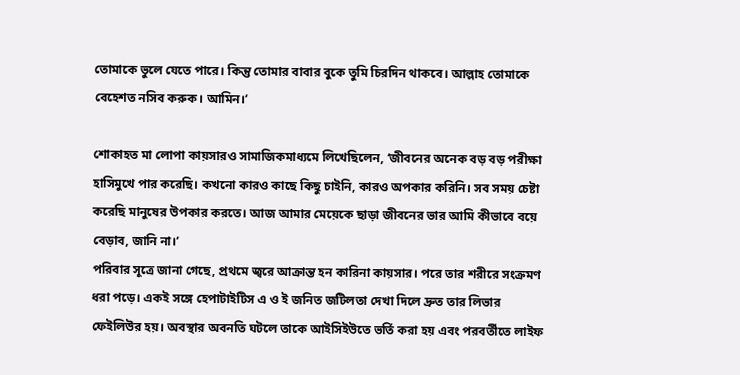তোমাকে ভুলে যেতে পারে। কিন্তু তোমার বাবার বুকে তুমি চিরদিন থাকবে। আল্লাহ তোমাকে বেহেশত নসিব করুক। আমিন।’

শোকাহত মা লোপা কায়সারও সামাজিকমাধ্যমে লিখেছিলেন, ‘জীবনের অনেক বড় বড় পরীক্ষা হাসিমুখে পার করেছি। কখনো কারও কাছে কিছু চাইনি, কারও অপকার করিনি। সব সময় চেষ্টা করেছি মানুষের উপকার করতে। আজ আমার মেয়েকে ছাড়া জীবনের ভার আমি কীভাবে বয়ে বেড়াব, জানি না।’
পরিবার সূত্রে জানা গেছে, প্রথমে জ্বরে আক্রান্ত হন কারিনা কায়সার। পরে তার শরীরে সংক্রমণ ধরা পড়ে। একই সঙ্গে হেপাটাইটিস এ ও ই জনিত জটিলতা দেখা দিলে দ্রুত তার লিভার ফেইলিউর হয়। অবস্থার অবনতি ঘটলে তাকে আইসিইউতে ভর্তি করা হয় এবং পরবর্তীতে লাইফ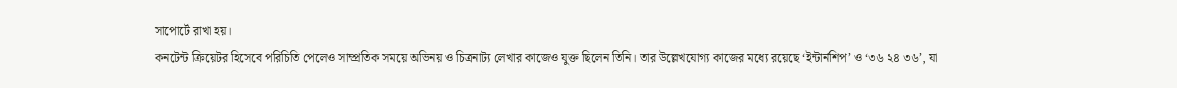সাপোর্টে রাখা হয়।
কনটেন্ট ক্রিয়েটর হিসেবে পরিচিতি পেলেও সাম্প্রতিক সময়ে অভিনয় ও চিত্রনাট্য লেখার কাজেও যুক্ত ছিলেন তিনি। তার উল্লেখযোগ্য কাজের মধ্যে রয়েছে ‘ইন্টার্নশিপ’ ও ‘৩৬ ২৪ ৩৬’, যা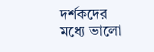দর্শকদের মধ্যে ভালো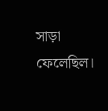সাড়া ফেলেছিল।